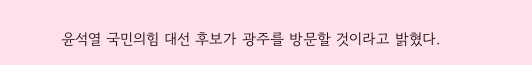윤석열 국민의힘 대선 후보가 광주를 방문할 것이라고 밝혔다.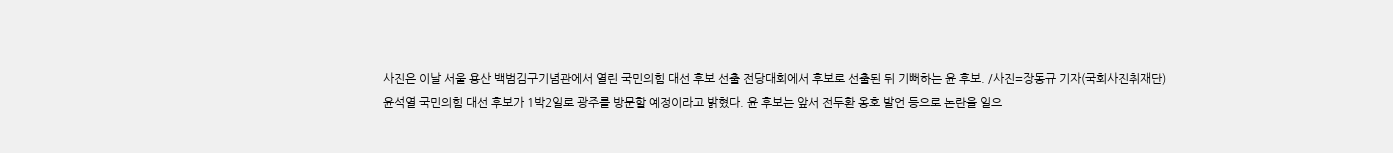사진은 이날 서울 용산 백범김구기념관에서 열린 국민의힘 대선 후보 선출 전당대회에서 후보로 선출된 뒤 기뻐하는 윤 후보. /사진=장동규 기자(국회사진취재단)
윤석열 국민의힘 대선 후보가 1박2일로 광주를 방문할 예정이라고 밝혔다. 윤 후보는 앞서 전두환 옹호 발언 등으로 논란을 일으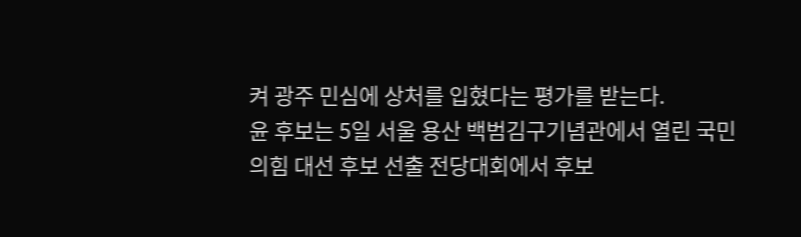켜 광주 민심에 상처를 입혔다는 평가를 받는다.
윤 후보는 5일 서울 용산 백범김구기념관에서 열린 국민의힘 대선 후보 선출 전당대회에서 후보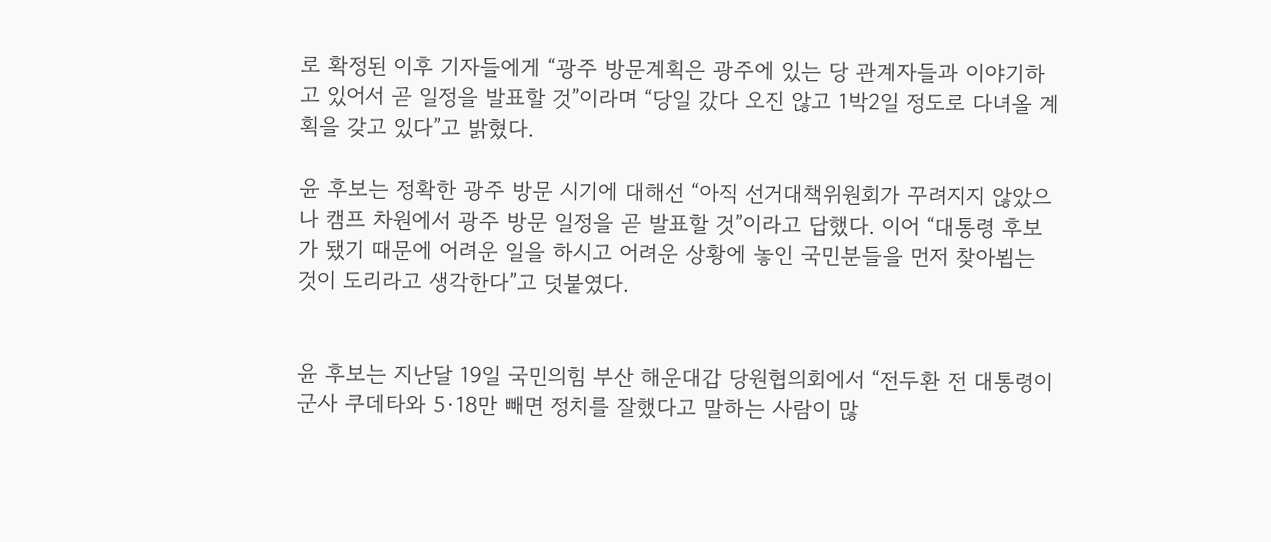로 확정된 이후 기자들에게 “광주 방문계획은 광주에 있는 당 관계자들과 이야기하고 있어서 곧 일정을 발표할 것”이라며 “당일 갔다 오진 않고 1박2일 정도로 다녀올 계획을 갖고 있다”고 밝혔다.

윤 후보는 정확한 광주 방문 시기에 대해선 “아직 선거대책위원회가 꾸려지지 않았으나 캠프 차원에서 광주 방문 일정을 곧 발표할 것”이라고 답했다. 이어 “대통령 후보가 됐기 때문에 어려운 일을 하시고 어려운 상황에 놓인 국민분들을 먼저 찾아뵙는 것이 도리라고 생각한다”고 덧붙였다.


윤 후보는 지난달 19일 국민의힘 부산 해운대갑 당원협의회에서 “전두환 전 대통령이 군사 쿠데타와 5·18만 빼면 정치를 잘했다고 말하는 사람이 많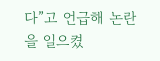다”고 언급해 논란을 일으켰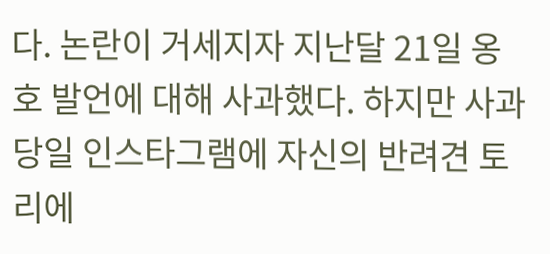다. 논란이 거세지자 지난달 21일 옹호 발언에 대해 사과했다. 하지만 사과 당일 인스타그램에 자신의 반려견 토리에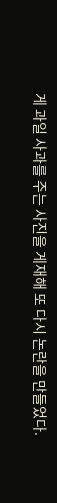게 과일 사과를 주는 사진을 게재해 또 다시 논란을 만들었다.